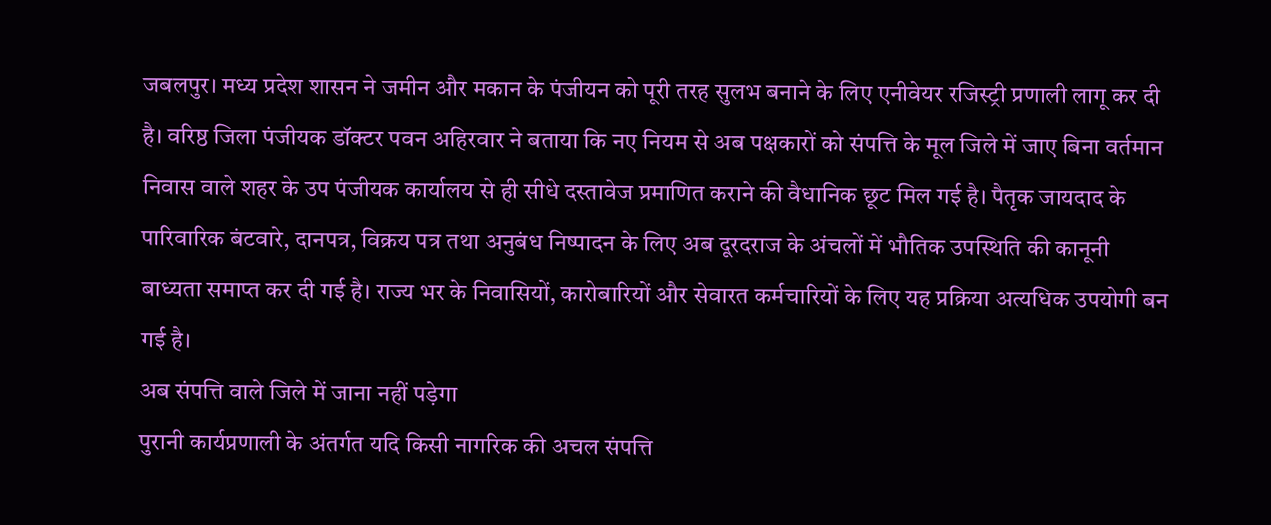जबलपुर। मध्य प्रदेश शासन ने जमीन और मकान के पंजीयन को पूरी तरह सुलभ बनाने के लिए एनीवेयर रजिस्ट्री प्रणाली लागू कर दी है। वरिष्ठ जिला पंजीयक डॉक्टर पवन अहिरवार ने बताया कि नए नियम से अब पक्षकारों को संपत्ति के मूल जिले में जाए बिना वर्तमान निवास वाले शहर के उप पंजीयक कार्यालय से ही सीधे दस्तावेज प्रमाणित कराने की वैधानिक छूट मिल गई है। पैतृक जायदाद के पारिवारिक बंटवारे, दानपत्र, विक्रय पत्र तथा अनुबंध निष्पादन के लिए अब दूरदराज के अंचलों में भौतिक उपस्थिति की कानूनी बाध्यता समाप्त कर दी गई है। राज्य भर के निवासियों, कारोबारियों और सेवारत कर्मचारियों के लिए यह प्रक्रिया अत्यधिक उपयोगी बन गई है।
अब संपत्ति वाले जिले में जाना नहीं पड़ेगा
पुरानी कार्यप्रणाली के अंतर्गत यदि किसी नागरिक की अचल संपत्ति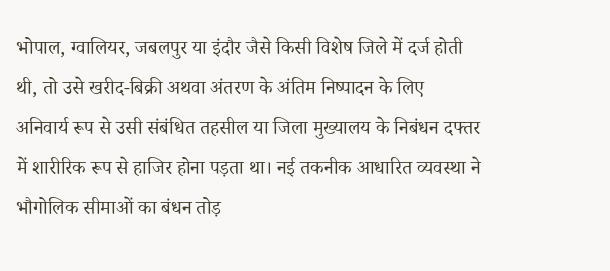भोपाल, ग्वालियर, जबलपुर या इंदौर जैसे किसी विशेष जिले में दर्ज होती थी, तो उसे खरीद-बिक्री अथवा अंतरण के अंतिम निष्पादन के लिए अनिवार्य रूप से उसी संबंधित तहसील या जिला मुख्यालय के निबंधन दफ्तर में शारीरिक रूप से हाजिर होना पड़ता था। नई तकनीक आधारित व्यवस्था ने भौगोलिक सीमाओं का बंधन तोड़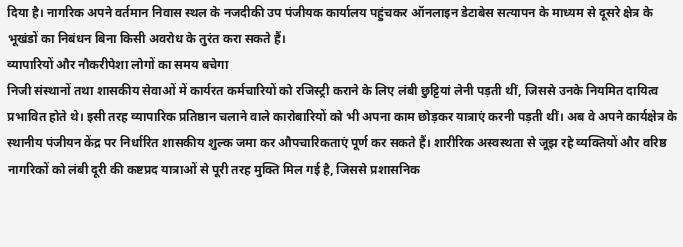दिया है। नागरिक अपने वर्तमान निवास स्थल के नजदीकी उप पंजीयक कार्यालय पहुंचकर ऑनलाइन डेटाबेस सत्यापन के माध्यम से दूसरे क्षेत्र के भूखंडों का निबंधन बिना किसी अवरोध के तुरंत करा सकते हैं।
व्यापारियों और नौकरीपेशा लोगों का समय बचेगा
निजी संस्थानों तथा शासकीय सेवाओं में कार्यरत कर्मचारियों को रजिस्ट्री कराने के लिए लंबी छुट्टियां लेनी पड़ती थीं, जिससे उनके नियमित दायित्व प्रभावित होते थे। इसी तरह व्यापारिक प्रतिष्ठान चलाने वाले कारोबारियों को भी अपना काम छोड़कर यात्राएं करनी पड़ती थीं। अब वे अपने कार्यक्षेत्र के स्थानीय पंजीयन केंद्र पर निर्धारित शासकीय शुल्क जमा कर औपचारिकताएं पूर्ण कर सकते हैं। शारीरिक अस्वस्थता से जूझ रहे व्यक्तियों और वरिष्ठ नागरिकों को लंबी दूरी की कष्टप्रद यात्राओं से पूरी तरह मुक्ति मिल गई है, जिससे प्रशासनिक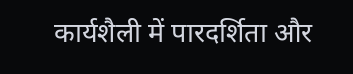कार्यशैली में पारदर्शिता और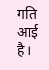गति आई है।